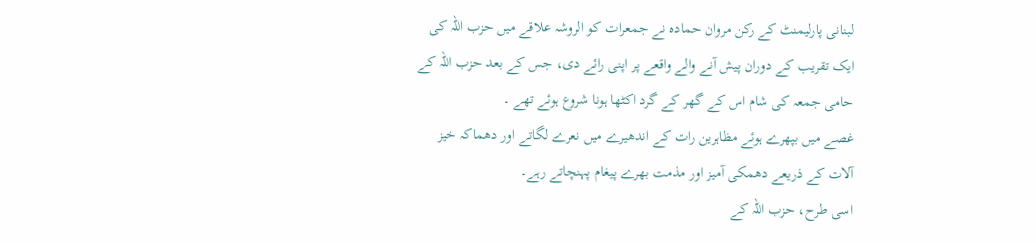لبنانی پارلیمنٹ کے رکن مروان حمادہ نے جمعرات کو الروشہ علاقے میں حزب اللہ کی ایک تقریب کے دوران پیش آنے والے واقعے پر اپنی رائے دی، جس کے بعد حزب اللہ کے حامی جمعہ کی شام اس کے گھر کے گرد اکٹھا ہونا شروع ہوئے تھے ۔
غصے میں بپھرے ہوئے مظاہرین رات کے اندھیرے میں نعرے لگاتے اور دھماکہ خیز آلات کے ذریعے دھمکی آمیز اور مذمت بھرے پیغام پہنچاتے رہے۔
اسی طرح، حزب اللہ کے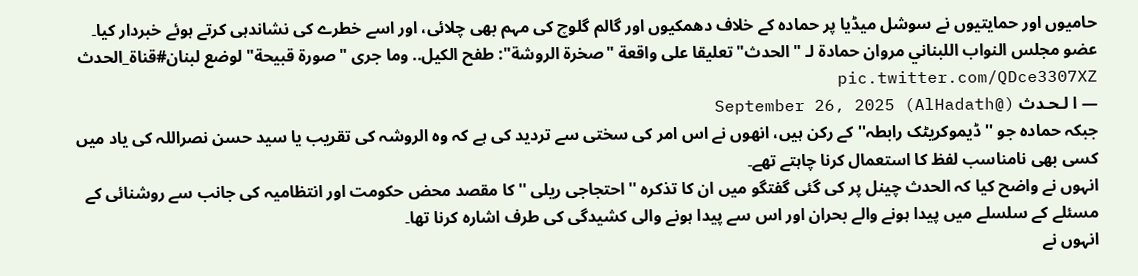حامیوں اور حمایتیوں نے سوشل میڈیا پر حمادہ کے خلاف دھمکیوں اور گالم گلوچ کی مہم بھی چلائی، اور اسے خطرے کی نشاندہی کرتے ہوئے خبردار کیا۔
عضو مجلس النواب اللبناني مروان حمادة لـ "الحدث" تعليقا على واقعة "صخرة الروشة": طفح الكيل.. وما جرى "صورة قبيحة" لوضع لبنان#قناة_الحدث pic.twitter.com/QDce3307XZ
— ا لـحـدث (@AlHadath) September 26, 2025
جبکہ حمادہ جو ''ڈیموکریٹک رابطہ'' کے رکن ہیں، انھوں نے اس امر کی سختی سے تردید کی ہے کہ وہ الروشہ کی تقریب یا سید حسن نصراللہ کی یاد میں کسی بھی نامناسب لفظ کا استعمال کرنا چاہتے تھے۔
انہوں نے واضح کیا کہ الحدث چینل پر کی گئی گفتگو میں ان کا تذکرہ '' احتجاجی ریلی '' کا مقصد محض حکومت اور انتظامیہ کی جانب سے روشنائی کے مسئلے کے سلسلے میں پیدا ہونے والے بحران اور اس سے پیدا ہونے والی کشیدگی کی طرف اشارہ کرنا تھا۔
انہوں نے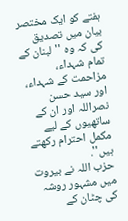ہفتے کو ایک مختصر بیان میں تصدیق کی کہ وہ ''لبنان کے تمام شہداء، مزاحمت کے شہداء، اور سید حسن نصراللہ اور ان کے ساتھیوں کے لیے مکمل احترام رکھتے ہیں''.
حزب اللہ نے بیروت میں مشہور روشہ کی چٹان کے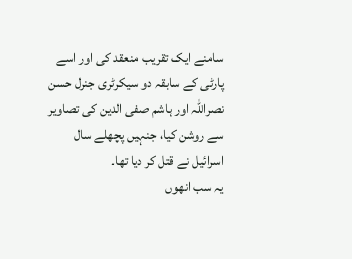سامنے ایک تقریب منعقد کی اور اسے پارٹی کے سابقہ دو سیکرٹری جنرل حسن نصراللہ اور ہاشم صفی الدین کی تصاویر سے روشن کیا، جنہیں پچھلے سال اسرائیل نے قتل کر دیا تھا۔
یہ سب انھوں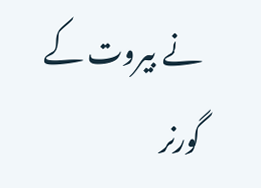نے بیروت کے گورنر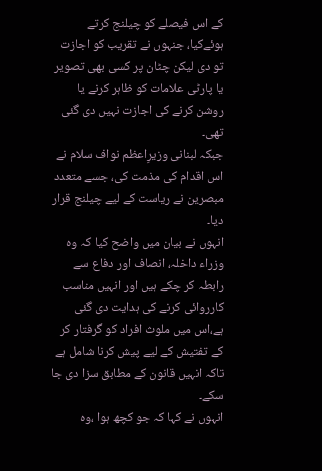کے اس فیصلے کو چیلنج کرتے ہوئےکیا، جنہوں نے تقریب کو اجازت تو دی لیکن چٹان پر کسی بھی تصویر یا پارٹی علامات کو ظاہر کرنے یا روشن کرنے کی اجازت نہیں دی گئی تھی۔
جبکہ لبنانی وزیرِاعظم نواف سلام نے اس اقدام کی مذمت کی، جسے متعدد مبصرین نے ریاست کے لیے چیلنج قرار دیا۔
انہوں نے بیان میں واضح کیا کہ وہ وزراء داخلہ، انصاف اور دفاع سے رابطہ کر چکے ہیں اور انہیں مناسب کارروائی کرنے کی ہدایت دی گئی ہے،اس میں ملوث افراد کو گرفتار کر کے تفتیش کے لیے پیش کرنا شامل ہے تاکہ انہیں قانون کے مطابق سزا دی جا سکے۔
انہوں نے کہا کہ جو کچھ ہوا ،وہ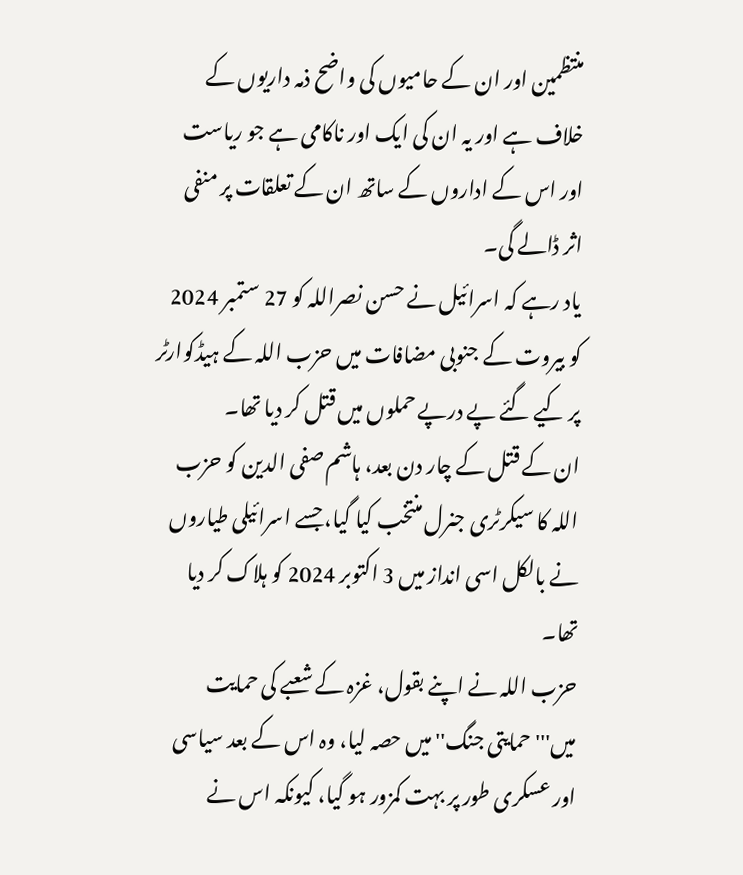منتظمین اور ان کے حامیوں کی واضح ذمہ داریوں کے خلاف ہے اور یہ ان کی ایک اور ناکامی ہے جو ریاست اور اس کے اداروں کے ساتھ ان کے تعلقات پر منفی اثر ڈالے گی۔
یاد رہے کہ اسرائیل نے حسن نصراللہ کو 27 ستمبر 2024 کو بیروت کے جنوبی مضافات میں حزب اللہ کے ہیڈکوارٹر پر کیے گئے پے درپے حملوں میں قتل کر دیا تھا۔
ان کے قتل کے چار دن بعد، ہاشم صفی الدین کو حزب اللہ کا سیکرٹری جنرل منتخب کیا گیا، جسے اسرائیلی طیاروں نے بالکل اسی انداز میں 3 اکتوبر 2024 کو ہلاک کر دیا تھا۔
حزب اللہ نے اپنے بقول، غزہ کے شعبے کی حمایت میں'''حمایتی جنگ'' میں حصہ لیا، وہ اس کے بعد سیاسی اور عسکری طور پر بہت کمزور ہو گیا، کیونکہ اس نے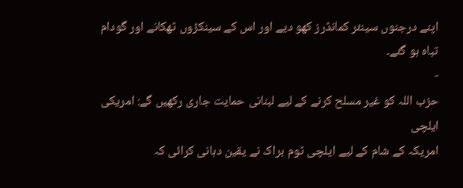اپنے درجنوں سینئر کمانڈرز کھو دیے اور اس کے سینکڑوں ٹھکانے اور گودام تباہ ہو گئے۔
-
حزب اللہ کو غیر مسلح کرنے کے لیے لبنانی حمایت جاری رکھیں گے: امریکی ایلچی
امریکہ کے شام کے لیے ایلچی ٹوم براک نے یقین دہانی کرائی کہ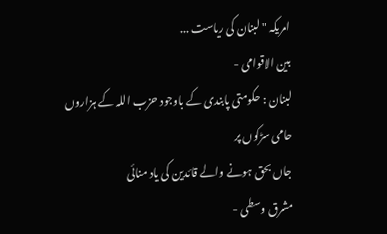امریکہ "لبنان کی ریاست ...
بين الاقوامى -
لبنان : حکومتی پابندی کے باوجود حزب اللہ کے ہزاروں حامی سڑکوں پر
جاں بحق ہونے والے قائدین کی یاد منائی
مشرق وسطی -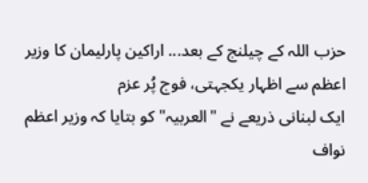حزب اللہ کے چیلنج کے بعد... اراکین پارلیمان کا وزیر اعظم سے اظہار یکجہتی، فوج پُر عزم
ایک لبنانی ذریعے نے "العربیہ" کو بتایا کہ وزیر اعظم نواف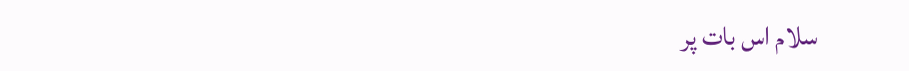سلام اس بات پر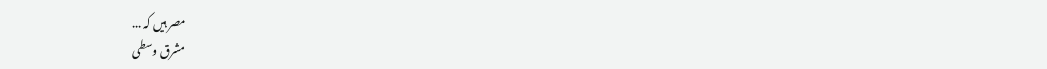مصر ہیں کہ ...
مشرق وسطی